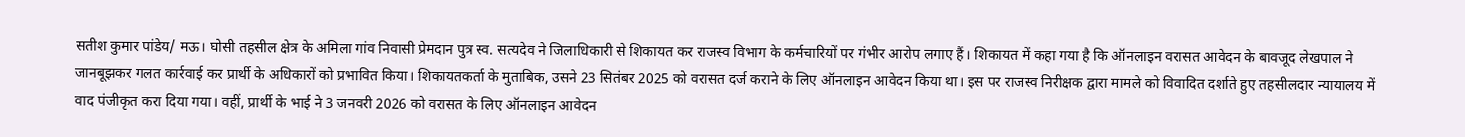सतीश कुमार पांडेय/ मऊ। घोसी तहसील क्षेत्र के अमिला गांव निवासी प्रेमदान पुत्र स्व. सत्यदेव ने जिलाधिकारी से शिकायत कर राजस्व विभाग के कर्मचारियों पर गंभीर आरोप लगाए हैं। शिकायत में कहा गया है कि ऑनलाइन वरासत आवेदन के बावजूद लेखपाल ने जानबूझकर गलत कार्रवाई कर प्रार्थी के अधिकारों को प्रभावित किया। शिकायतकर्ता के मुताबिक, उसने 23 सितंबर 2025 को वरासत दर्ज कराने के लिए ऑनलाइन आवेदन किया था। इस पर राजस्व निरीक्षक द्वारा मामले को विवादित दर्शाते हुए तहसीलदार न्यायालय में वाद पंजीकृत करा दिया गया। वहीं, प्रार्थी के भाई ने 3 जनवरी 2026 को वरासत के लिए ऑनलाइन आवेदन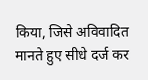किया, जिसे अविवादित मानते हुए सीधे दर्ज कर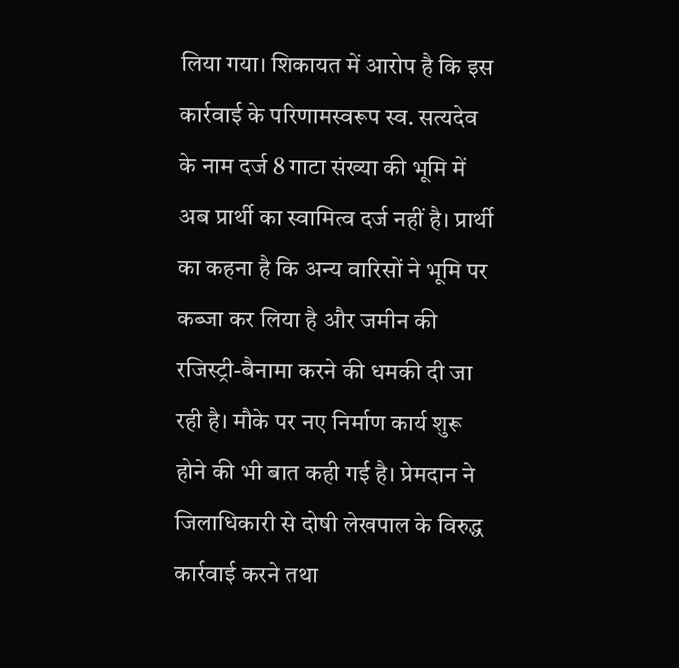लिया गया। शिकायत में आरोप है कि इस कार्रवाई के परिणामस्वरूप स्व. सत्यदेव के नाम दर्ज 8 गाटा संख्या की भूमि में अब प्रार्थी का स्वामित्व दर्ज नहीं है। प्रार्थी का कहना है कि अन्य वारिसों ने भूमि पर कब्जा कर लिया है और जमीन की रजिस्ट्री-बैनामा करने की धमकी दी जा रही है। मौके पर नए निर्माण कार्य शुरू होने की भी बात कही गई है। प्रेमदान ने जिलाधिकारी से दोषी लेखपाल के विरुद्ध कार्रवाई करने तथा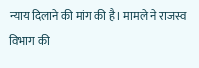न्याय दिलाने की मांग की है। मामले ने राजस्व विभाग की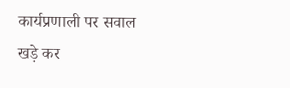कार्यप्रणाली पर सवाल खड़े कर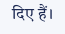दिए हैं।